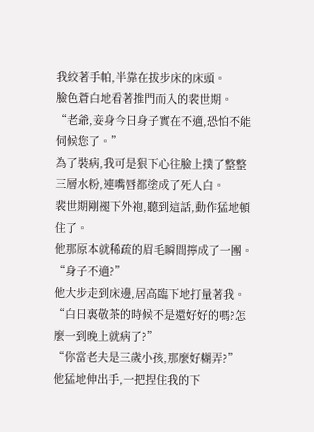我絞著手帕,半靠在拔步床的床頭。
臉色蒼白地看著推門而入的裴世期。
“老爺,妾身今日身子實在不適,恐怕不能伺候您了。”
為了裝病,我可是狠下心往臉上撲了整整三層水粉,連嘴唇都塗成了死人白。
裴世期剛褪下外袍,聽到這話,動作猛地頓住了。
他那原本就稀疏的眉毛瞬間擰成了一團。
“身子不適?”
他大步走到床邊,居高臨下地打量著我。
“白日裏敬茶的時候不是還好好的嗎?怎麼一到晚上就病了?”
“你當老夫是三歲小孩,那麼好糊弄?”
他猛地伸出手,一把捏住我的下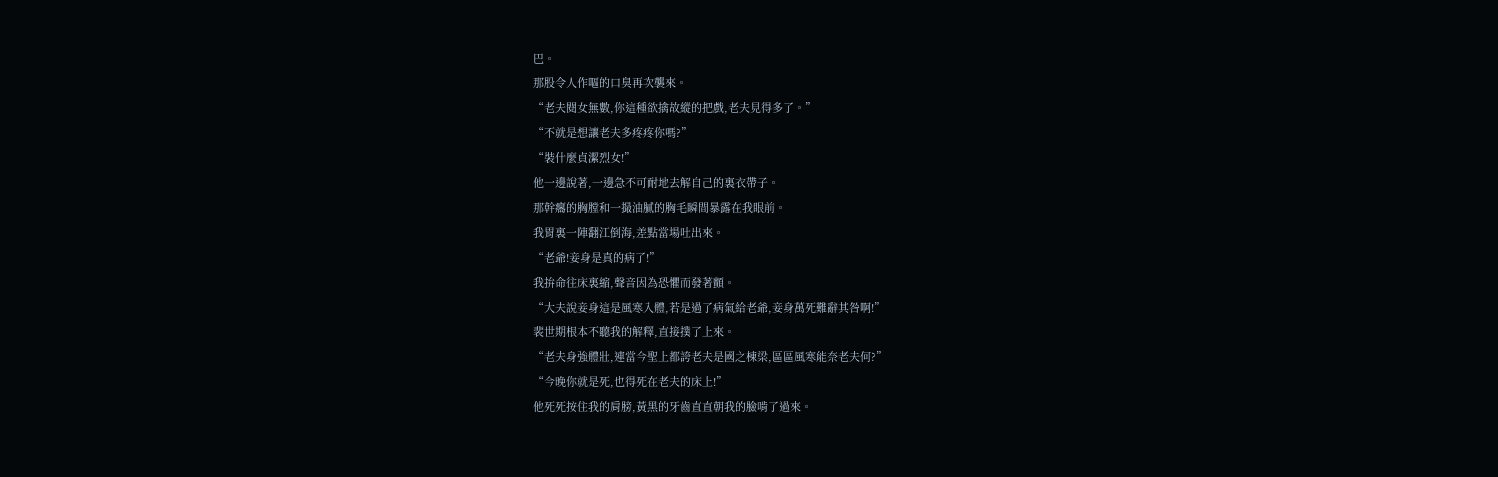巴。
那股令人作嘔的口臭再次襲來。
“老夫閱女無數,你這種欲擒故縱的把戲,老夫見得多了。”
“不就是想讓老夫多疼疼你嗎?”
“裝什麼貞潔烈女!”
他一邊說著,一邊急不可耐地去解自己的裏衣帶子。
那幹癟的胸膛和一撮油膩的胸毛瞬間暴露在我眼前。
我胃裏一陣翻江倒海,差點當場吐出來。
“老爺!妾身是真的病了!”
我拚命往床裏縮,聲音因為恐懼而發著顫。
“大夫說妾身這是風寒入體,若是過了病氣給老爺,妾身萬死難辭其咎啊!”
裴世期根本不聽我的解釋,直接撲了上來。
“老夫身強體壯,連當今聖上都誇老夫是國之棟梁,區區風寒能奈老夫何?”
“今晚你就是死,也得死在老夫的床上!”
他死死按住我的肩膀,黃黑的牙齒直直朝我的臉啃了過來。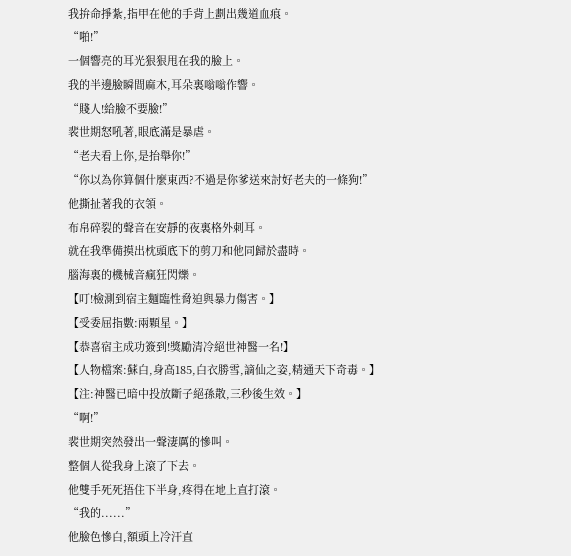我拚命掙紮,指甲在他的手背上劃出幾道血痕。
“啪!”
一個響亮的耳光狠狠甩在我的臉上。
我的半邊臉瞬間麻木,耳朵裏嗡嗡作響。
“賤人!給臉不要臉!”
裴世期怒吼著,眼底滿是暴虐。
“老夫看上你,是抬舉你!”
“你以為你算個什麼東西?不過是你爹送來討好老夫的一條狗!”
他撕扯著我的衣領。
布帛碎裂的聲音在安靜的夜裏格外刺耳。
就在我準備摸出枕頭底下的剪刀和他同歸於盡時。
腦海裏的機械音瘋狂閃爍。
【叮!檢測到宿主麵臨性脅迫與暴力傷害。】
【受委屈指數:兩顆星。】
【恭喜宿主成功簽到!獎勵清冷絕世神醫一名!】
【人物檔案:蘇白,身高185,白衣勝雪,謫仙之姿,精通天下奇毒。】
【注:神醫已暗中投放斷子絕孫散,三秒後生效。】
“啊!”
裴世期突然發出一聲淒厲的慘叫。
整個人從我身上滾了下去。
他雙手死死捂住下半身,疼得在地上直打滾。
“我的......”
他臉色慘白,額頭上冷汗直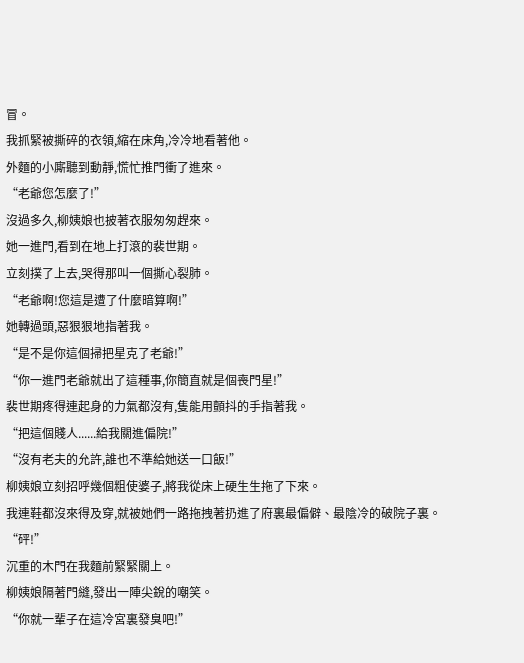冒。
我抓緊被撕碎的衣領,縮在床角,冷冷地看著他。
外麵的小廝聽到動靜,慌忙推門衝了進來。
“老爺您怎麼了!”
沒過多久,柳姨娘也披著衣服匆匆趕來。
她一進門,看到在地上打滾的裴世期。
立刻撲了上去,哭得那叫一個撕心裂肺。
“老爺啊!您這是遭了什麼暗算啊!”
她轉過頭,惡狠狠地指著我。
“是不是你這個掃把星克了老爺!”
“你一進門老爺就出了這種事,你簡直就是個喪門星!”
裴世期疼得連起身的力氣都沒有,隻能用顫抖的手指著我。
“把這個賤人......給我關進偏院!”
“沒有老夫的允許,誰也不準給她送一口飯!”
柳姨娘立刻招呼幾個粗使婆子,將我從床上硬生生拖了下來。
我連鞋都沒來得及穿,就被她們一路拖拽著扔進了府裏最偏僻、最陰冷的破院子裏。
“砰!”
沉重的木門在我麵前緊緊關上。
柳姨娘隔著門縫,發出一陣尖銳的嘲笑。
“你就一輩子在這冷宮裏發臭吧!”